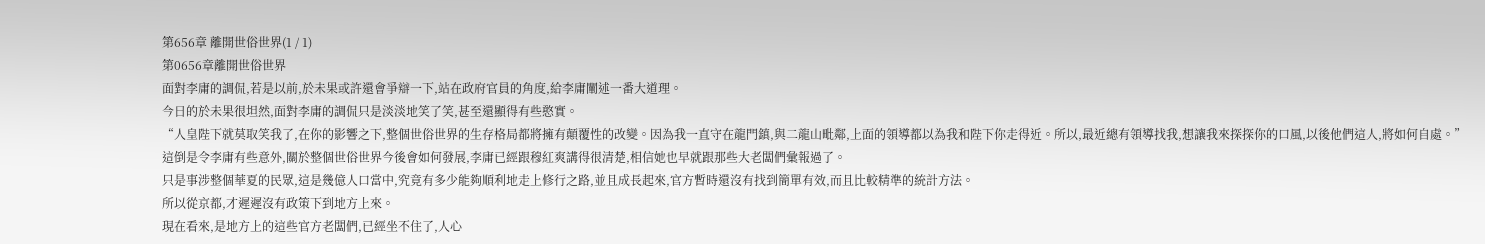第656章 離開世俗世界(1 / 1)
第0656章離開世俗世界
面對李庸的調侃,若是以前,於未果或許還會爭辯一下,站在政府官員的角度,給李庸闡述一番大道理。
今日的於未果很坦然,面對李庸的調侃只是淡淡地笑了笑,甚至還顯得有些憨實。
“人皇陛下就莫取笑我了,在你的影響之下,整個世俗世界的生存格局都將擁有顛覆性的改變。因為我一直守在龍門鎮,與二龍山毗鄰,上面的領導都以為我和陛下你走得近。所以,最近總有領導找我,想讓我來探探你的口風,以後他們這人,將如何自處。”
這倒是令李庸有些意外,關於整個世俗世界今後會如何發展,李庸已經跟穆紅爽講得很清楚,相信她也早就跟那些大老闆們彙報過了。
只是事涉整個華夏的民眾,這是幾億人口當中,究竟有多少能夠順利地走上修行之路,並且成長起來,官方暫時還沒有找到簡單有效,而且比較精準的統計方法。
所以從京都,才遲遲沒有政策下到地方上來。
現在看來,是地方上的這些官方老闆們,已經坐不住了,人心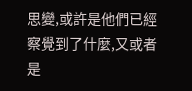思變,或許是他們已經察覺到了什麼,又或者是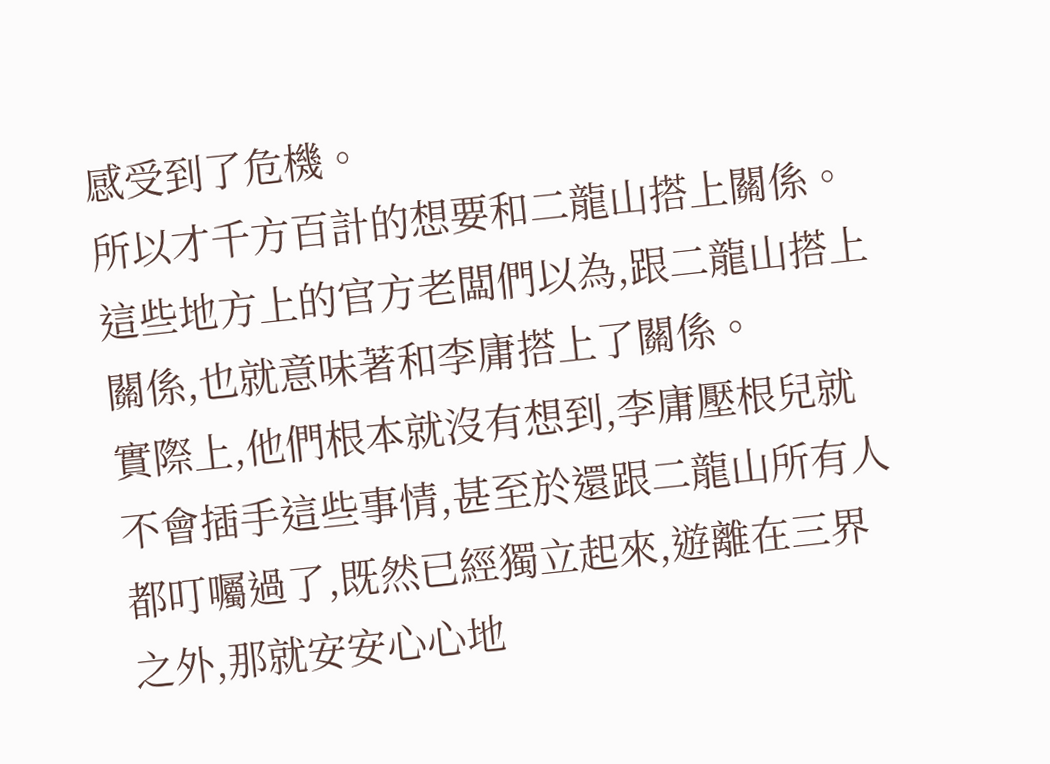感受到了危機。
所以才千方百計的想要和二龍山搭上關係。
這些地方上的官方老闆們以為,跟二龍山搭上關係,也就意味著和李庸搭上了關係。
實際上,他們根本就沒有想到,李庸壓根兒就不會插手這些事情,甚至於還跟二龍山所有人都叮囑過了,既然已經獨立起來,遊離在三界之外,那就安安心心地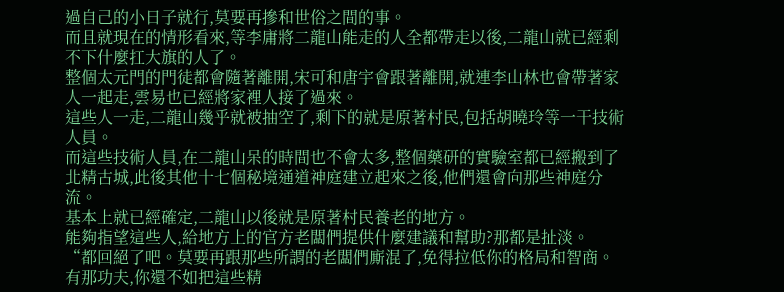過自己的小日子就行,莫要再摻和世俗之間的事。
而且就現在的情形看來,等李庸將二龍山能走的人全都帶走以後,二龍山就已經剩不下什麼扛大旗的人了。
整個太元門的門徒都會隨著離開,宋可和唐宇會跟著離開,就連李山林也會帶著家人一起走,雲易也已經將家裡人接了過來。
這些人一走,二龍山幾乎就被抽空了,剩下的就是原著村民,包括胡曉玲等一干技術人員。
而這些技術人員,在二龍山呆的時間也不會太多,整個藥研的實驗室都已經搬到了北精古城,此後其他十七個秘境通道神庭建立起來之後,他們還會向那些神庭分流。
基本上就已經確定,二龍山以後就是原著村民養老的地方。
能夠指望這些人,給地方上的官方老闆們提供什麼建議和幫助?那都是扯淡。
“都回絕了吧。莫要再跟那些所謂的老闆們廝混了,免得拉低你的格局和智商。有那功夫,你還不如把這些精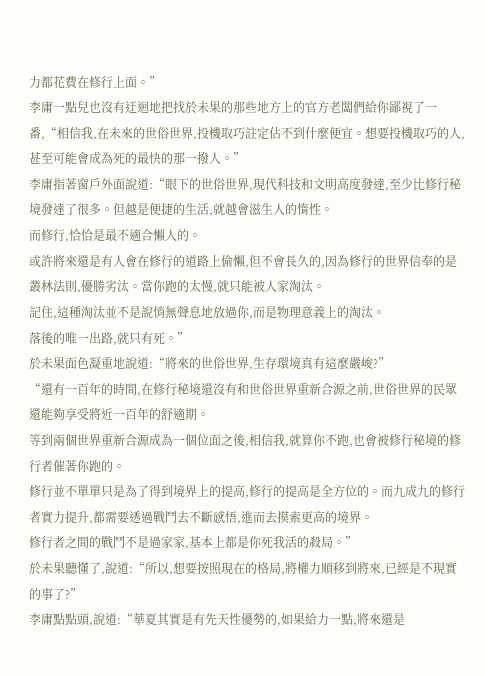力都花費在修行上面。”
李庸一點兒也沒有迂迴地把找於未果的那些地方上的官方老闆們給你鄙視了一番,“相信我,在未來的世俗世界,投機取巧註定佔不到什麼便宜。想要投機取巧的人,甚至可能會成為死的最快的那一撥人。”
李庸指著窗戶外面說道:“眼下的世俗世界,現代科技和文明高度發達,至少比修行秘境發達了很多。但越是便捷的生活,就越會滋生人的惰性。
而修行,恰恰是最不適合懶人的。
或許將來還是有人會在修行的道路上偷懶,但不會長久的,因為修行的世界信奉的是叢林法則,優勝劣汰。當你跑的太慢,就只能被人家淘汰。
記住,這種淘汰並不是說悄無聲息地放過你,而是物理意義上的淘汰。
落後的唯一出路,就只有死。”
於未果面色凝重地說道:“將來的世俗世界,生存環境真有這麼嚴峻?”
“還有一百年的時間,在修行秘境還沒有和世俗世界重新合源之前,世俗世界的民眾還能夠享受將近一百年的舒適期。
等到兩個世界重新合源成為一個位面之後,相信我,就算你不跑,也會被修行秘境的修行者催著你跑的。
修行並不單單只是為了得到境界上的提高,修行的提高是全方位的。而九成九的修行者實力提升,都需要透過戰鬥去不斷感悟,進而去摸索更高的境界。
修行者之間的戰鬥不是過家家,基本上都是你死我活的殺局。”
於未果聽懂了,說道:“所以,想要按照現在的格局,將權力順移到將來,已經是不現實的事了?”
李庸點點頭,說道:“華夏其實是有先天性優勢的,如果給力一點,將來還是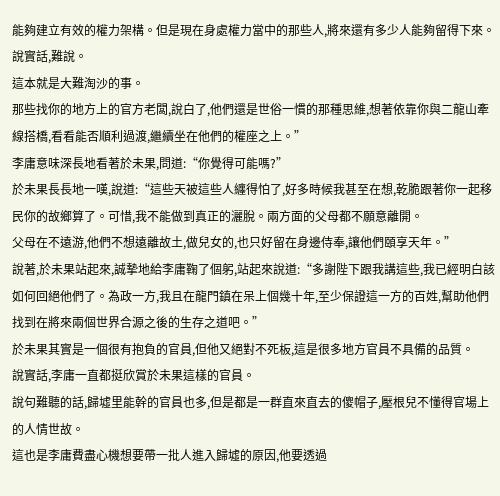能夠建立有效的權力架構。但是現在身處權力當中的那些人,將來還有多少人能夠留得下來。
說實話,難說。
這本就是大難淘沙的事。
那些找你的地方上的官方老闆,說白了,他們還是世俗一慣的那種思維,想著依靠你與二龍山牽線搭橋,看看能否順利過渡,繼續坐在他們的權座之上。”
李庸意味深長地看著於未果,問道:“你覺得可能嗎?”
於未果長長地一嘆,說道:“這些天被這些人纏得怕了,好多時候我甚至在想,乾脆跟著你一起移民你的故鄉算了。可惜,我不能做到真正的灑脫。兩方面的父母都不願意離開。
父母在不遠游,他們不想遠離故土,做兒女的,也只好留在身邊侍奉,讓他們頤享天年。”
說著,於未果站起來,誠摯地給李庸鞠了個躬,站起來說道:“多謝陛下跟我講這些,我已經明白該如何回絕他們了。為政一方,我且在龍門鎮在呆上個幾十年,至少保證這一方的百姓,幫助他們找到在將來兩個世界合源之後的生存之道吧。”
於未果其實是一個很有抱負的官員,但他又絕對不死板,這是很多地方官員不具備的品質。
說實話,李庸一直都挺欣賞於未果這樣的官員。
說句難聽的話,歸墟里能幹的官員也多,但是都是一群直來直去的傻帽子,壓根兒不懂得官場上的人情世故。
這也是李庸費盡心機想要帶一批人進入歸墟的原因,他要透過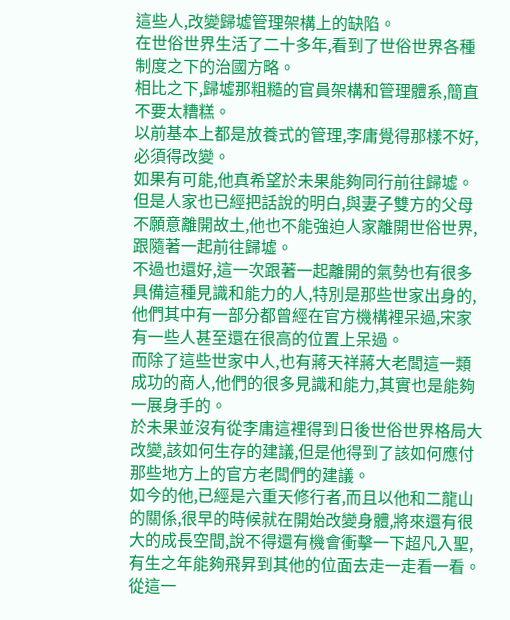這些人,改變歸墟管理架構上的缺陷。
在世俗世界生活了二十多年,看到了世俗世界各種制度之下的治國方略。
相比之下,歸墟那粗糙的官員架構和管理體系,簡直不要太糟糕。
以前基本上都是放養式的管理,李庸覺得那樣不好,必須得改變。
如果有可能,他真希望於未果能夠同行前往歸墟。
但是人家也已經把話說的明白,與妻子雙方的父母不願意離開故土,他也不能強迫人家離開世俗世界,跟隨著一起前往歸墟。
不過也還好,這一次跟著一起離開的氣勢也有很多具備這種見識和能力的人,特別是那些世家出身的,他們其中有一部分都曾經在官方機構裡呆過,宋家有一些人甚至還在很高的位置上呆過。
而除了這些世家中人,也有蔣天祥蔣大老闆這一類成功的商人,他們的很多見識和能力,其實也是能夠一展身手的。
於未果並沒有從李庸這裡得到日後世俗世界格局大改變,該如何生存的建議,但是他得到了該如何應付那些地方上的官方老闆們的建議。
如今的他,已經是六重天修行者,而且以他和二龍山的關係,很早的時候就在開始改變身體,將來還有很大的成長空間,說不得還有機會衝擊一下超凡入聖,有生之年能夠飛昇到其他的位面去走一走看一看。
從這一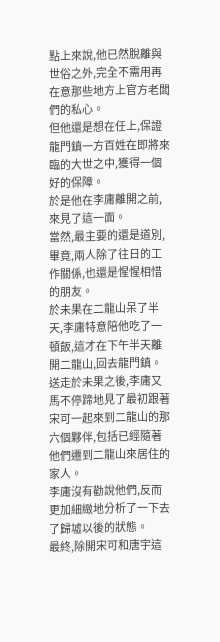點上來說,他已然脫離與世俗之外,完全不需用再在意那些地方上官方老闆們的私心。
但他還是想在任上,保證龍門鎮一方百姓在即將來臨的大世之中,獲得一個好的保障。
於是他在李庸離開之前,來見了這一面。
當然,最主要的還是道別,畢竟,兩人除了往日的工作關係,也還是惺惺相惜的朋友。
於未果在二龍山呆了半天,李庸特意陪他吃了一頓飯,這才在下午半天離開二龍山,回去龍門鎮。
送走於未果之後,李庸又馬不停蹄地見了最初跟著宋可一起來到二龍山的那六個夥伴,包括已經隨著他們遷到二龍山來居住的家人。
李庸沒有勸說他們,反而更加細緻地分析了一下去了歸墟以後的狀態。
最終,除開宋可和唐宇這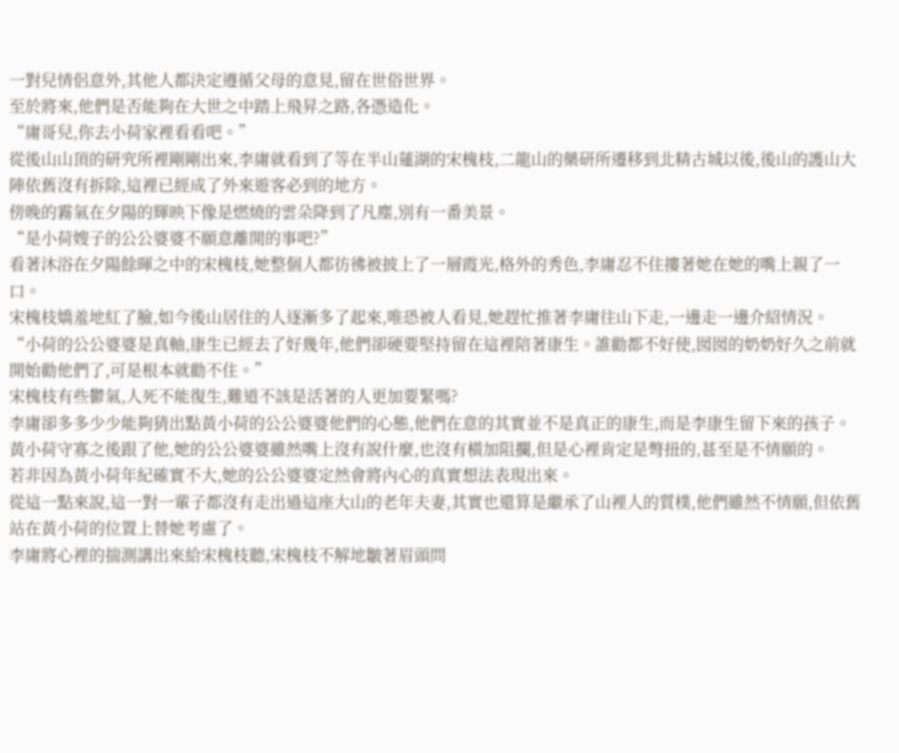一對兒情侶意外,其他人都決定遵循父母的意見,留在世俗世界。
至於將來,他們是否能夠在大世之中踏上飛昇之路,各憑造化。
“庸哥兒,你去小荷家裡看看吧。”
從後山山頂的研究所裡剛剛出來,李庸就看到了等在半山蓮湖的宋槐枝,二龍山的藥研所遷移到北精古城以後,後山的護山大陣依舊沒有拆除,這裡已經成了外來遊客必到的地方。
傍晚的霧氣在夕陽的輝映下像是燃燒的雲朵降到了凡塵,別有一番美景。
“是小荷嫂子的公公婆婆不願意離開的事吧?”
看著沐浴在夕陽餘暉之中的宋槐枝,她整個人都彷彿被披上了一層霞光,格外的秀色,李庸忍不住摟著她在她的嘴上親了一口。
宋槐枝嬌羞地紅了臉,如今後山居住的人逐漸多了起來,唯恐被人看見,她趕忙推著李庸往山下走,一邊走一邊介紹情況。
“小荷的公公婆婆是真軸,康生已經去了好幾年,他們卻硬要堅持留在這裡陪著康生。誰勸都不好使,囡囡的奶奶好久之前就開始勸他們了,可是根本就勸不住。”
宋槐枝有些鬱氣,人死不能復生,難道不該是活著的人更加要緊嗎?
李庸卻多多少少能夠猜出點黃小荷的公公婆婆他們的心態,他們在意的其實並不是真正的康生,而是李康生留下來的孩子。
黃小荷守寡之後跟了他,她的公公婆婆雖然嘴上沒有說什麼,也沒有橫加阻攔,但是心裡肯定是彆扭的,甚至是不情願的。
若非因為黃小荷年紀確實不大,她的公公婆婆定然會將內心的真實想法表現出來。
從這一點來說,這一對一輩子都沒有走出過這座大山的老年夫妻,其實也還算是繼承了山裡人的質樸,他們雖然不情願,但依舊站在黃小荷的位置上替她考慮了。
李庸將心裡的揣測講出來給宋槐枝聽,宋槐枝不解地皺著眉頭問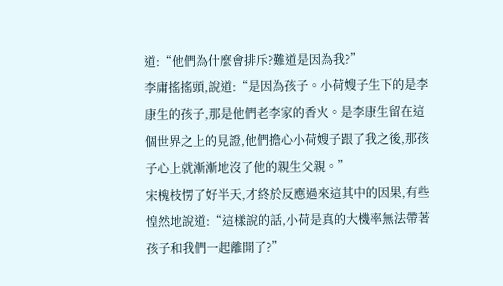道:“他們為什麼會排斥?難道是因為我?”
李庸搖搖頭,說道:“是因為孩子。小荷嫂子生下的是李康生的孩子,那是他們老李家的香火。是李康生留在這個世界之上的見證,他們擔心小荷嫂子跟了我之後,那孩子心上就漸漸地沒了他的親生父親。”
宋槐枝愣了好半天,才終於反應過來這其中的因果,有些惶然地說道:“這樣說的話,小荷是真的大機率無法帶著孩子和我們一起離開了?”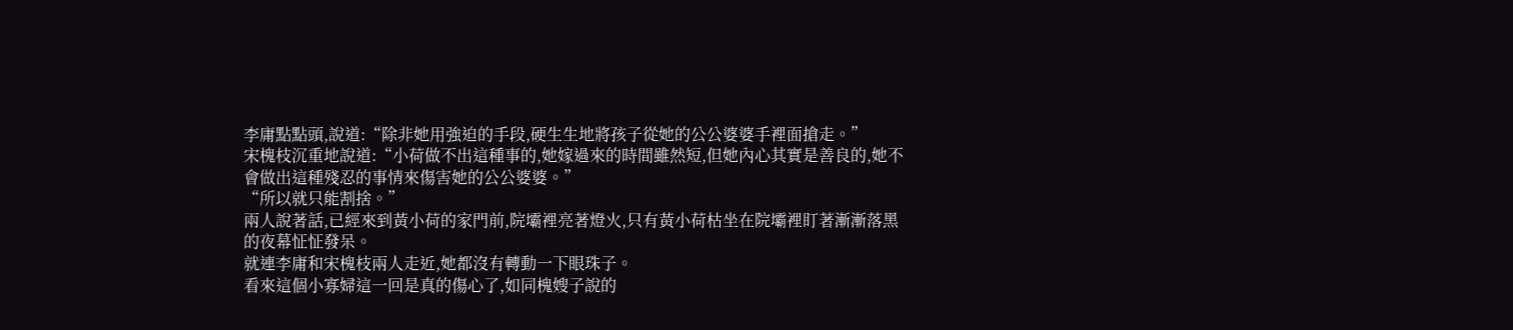李庸點點頭,說道:“除非她用強迫的手段,硬生生地將孩子從她的公公婆婆手裡面搶走。”
宋槐枝沉重地說道:“小荷做不出這種事的,她嫁過來的時間雖然短,但她內心其實是善良的,她不會做出這種殘忍的事情來傷害她的公公婆婆。”
“所以就只能割捨。”
兩人說著話,已經來到黃小荷的家門前,院壩裡亮著燈火,只有黃小荷枯坐在院壩裡盯著漸漸落黑的夜幕怔怔發呆。
就連李庸和宋槐枝兩人走近,她都沒有轉動一下眼珠子。
看來這個小寡婦這一回是真的傷心了,如同槐嫂子說的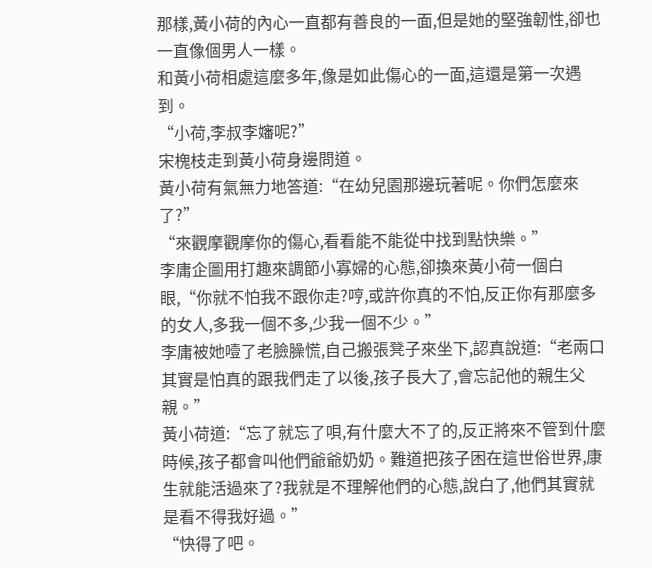那樣,黃小荷的內心一直都有善良的一面,但是她的堅強韌性,卻也一直像個男人一樣。
和黃小荷相處這麼多年,像是如此傷心的一面,這還是第一次遇到。
“小荷,李叔李嬸呢?”
宋槐枝走到黃小荷身邊問道。
黃小荷有氣無力地答道:“在幼兒園那邊玩著呢。你們怎麼來了?”
“來觀摩觀摩你的傷心,看看能不能從中找到點快樂。”
李庸企圖用打趣來調節小寡婦的心態,卻換來黃小荷一個白眼,“你就不怕我不跟你走?哼,或許你真的不怕,反正你有那麼多的女人,多我一個不多,少我一個不少。”
李庸被她噎了老臉臊慌,自己搬張凳子來坐下,認真說道:“老兩口其實是怕真的跟我們走了以後,孩子長大了,會忘記他的親生父親。”
黃小荷道:“忘了就忘了唄,有什麼大不了的,反正將來不管到什麼時候,孩子都會叫他們爺爺奶奶。難道把孩子困在這世俗世界,康生就能活過來了?我就是不理解他們的心態,說白了,他們其實就是看不得我好過。”
“快得了吧。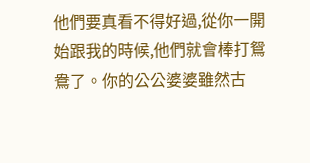他們要真看不得好過,從你一開始跟我的時候,他們就會棒打鴛鴦了。你的公公婆婆雖然古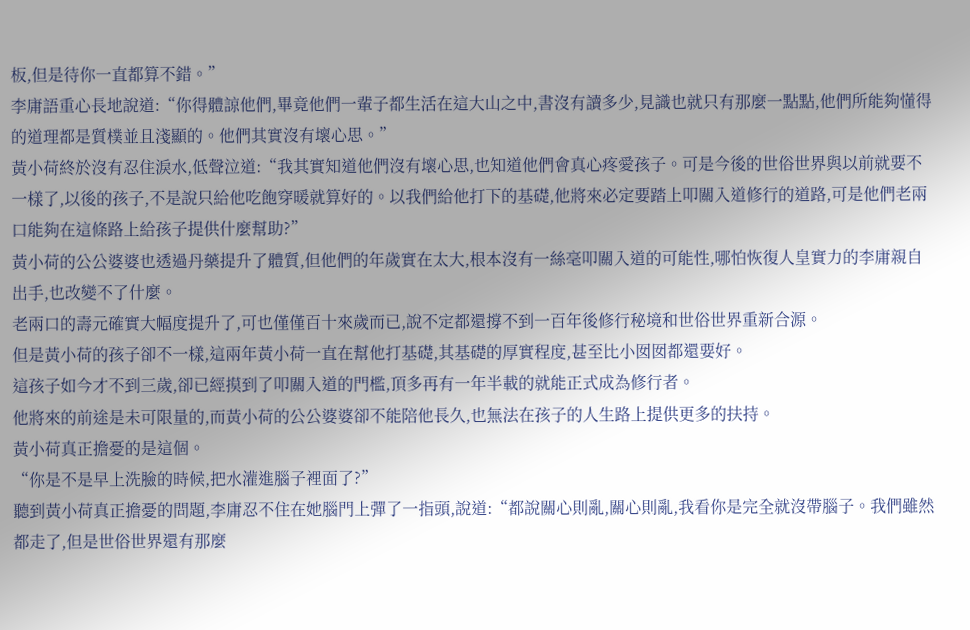板,但是待你一直都算不錯。”
李庸語重心長地說道:“你得體諒他們,畢竟他們一輩子都生活在這大山之中,書沒有讀多少,見識也就只有那麼一點點,他們所能夠懂得的道理都是質樸並且淺顯的。他們其實沒有壞心思。”
黃小荷終於沒有忍住淚水,低聲泣道:“我其實知道他們沒有壞心思,也知道他們會真心疼愛孩子。可是今後的世俗世界與以前就要不一樣了,以後的孩子,不是說只給他吃飽穿暖就算好的。以我們給他打下的基礎,他將來必定要踏上叩關入道修行的道路,可是他們老兩口能夠在這條路上給孩子提供什麼幫助?”
黃小荷的公公婆婆也透過丹藥提升了體質,但他們的年歲實在太大,根本沒有一絲毫叩關入道的可能性,哪怕恢復人皇實力的李庸親自出手,也改變不了什麼。
老兩口的壽元確實大幅度提升了,可也僅僅百十來歲而已,說不定都還撐不到一百年後修行秘境和世俗世界重新合源。
但是黃小荷的孩子卻不一樣,這兩年黃小荷一直在幫他打基礎,其基礎的厚實程度,甚至比小囡囡都還要好。
這孩子如今才不到三歲,卻已經摸到了叩關入道的門檻,頂多再有一年半載的就能正式成為修行者。
他將來的前途是未可限量的,而黃小荷的公公婆婆卻不能陪他長久,也無法在孩子的人生路上提供更多的扶持。
黃小荷真正擔憂的是這個。
“你是不是早上洗臉的時候,把水灌進腦子裡面了?”
聽到黃小荷真正擔憂的問題,李庸忍不住在她腦門上彈了一指頭,說道:“都說關心則亂,關心則亂,我看你是完全就沒帶腦子。我們雖然都走了,但是世俗世界還有那麼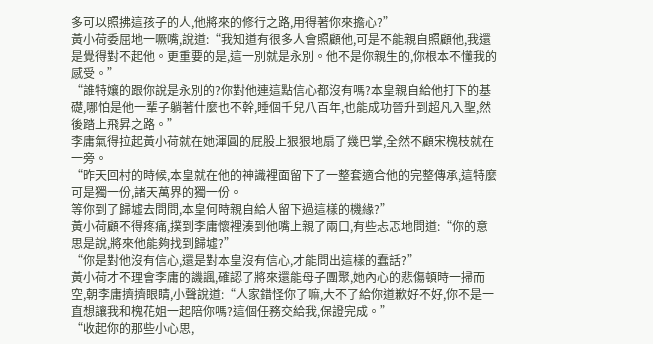多可以照拂這孩子的人,他將來的修行之路,用得著你來擔心?”
黃小荷委屈地一噘嘴,說道:“我知道有很多人會照顧他,可是不能親自照顧他,我還是覺得對不起他。更重要的是,這一別就是永別。他不是你親生的,你根本不懂我的感受。”
“誰特孃的跟你說是永別的?你對他連這點信心都沒有嗎?本皇親自給他打下的基礎,哪怕是他一輩子躺著什麼也不幹,睡個千兒八百年,也能成功晉升到超凡入聖,然後踏上飛昇之路。”
李庸氣得拉起黃小荷就在她渾圓的屁股上狠狠地扇了幾巴掌,全然不顧宋槐枝就在一旁。
“昨天回村的時候,本皇就在他的神識裡面留下了一整套適合他的完整傳承,這特麼可是獨一份,諸天萬界的獨一份。
等你到了歸墟去問問,本皇何時親自給人留下過這樣的機緣?”
黃小荷顧不得疼痛,撲到李庸懷裡湊到他嘴上親了兩口,有些忐忑地問道:“你的意思是說,將來他能夠找到歸墟?”
“你是對他沒有信心,還是對本皇沒有信心,才能問出這樣的蠢話?”
黃小荷才不理會李庸的譏諷,確認了將來還能母子團聚,她內心的悲傷頓時一掃而空,朝李庸擠擠眼睛,小聲說道:“人家錯怪你了嘛,大不了給你道歉好不好,你不是一直想讓我和槐花姐一起陪你嗎?這個任務交給我,保證完成。”
“收起你的那些小心思,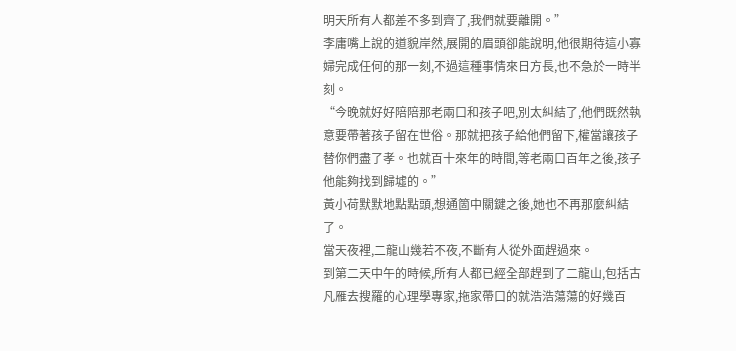明天所有人都差不多到齊了,我們就要離開。”
李庸嘴上說的道貌岸然,展開的眉頭卻能說明,他很期待這小寡婦完成任何的那一刻,不過這種事情來日方長,也不急於一時半刻。
“今晚就好好陪陪那老兩口和孩子吧,別太糾結了,他們既然執意要帶著孩子留在世俗。那就把孩子給他們留下,權當讓孩子替你們盡了孝。也就百十來年的時間,等老兩口百年之後,孩子他能夠找到歸墟的。”
黃小荷默默地點點頭,想通箇中關鍵之後,她也不再那麼糾結了。
當天夜裡,二龍山幾若不夜,不斷有人從外面趕過來。
到第二天中午的時候,所有人都已經全部趕到了二龍山,包括古凡雁去搜羅的心理學專家,拖家帶口的就浩浩蕩蕩的好幾百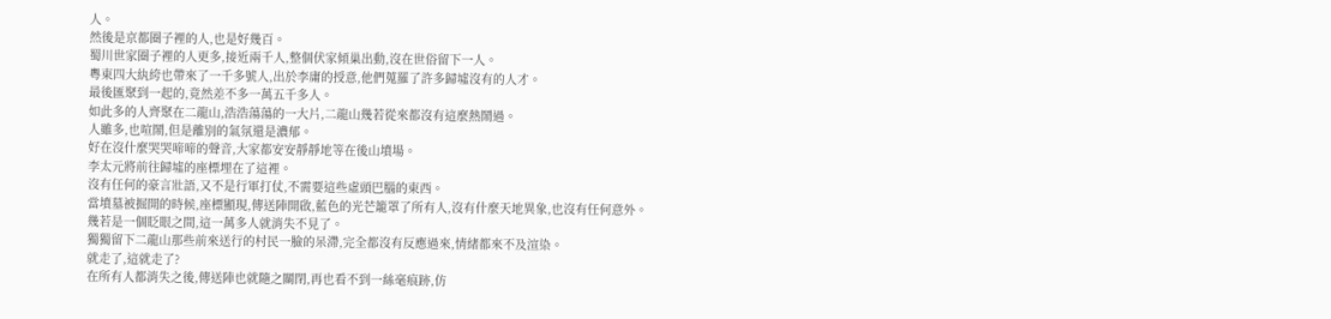人。
然後是京都圈子裡的人,也是好幾百。
蜀川世家圈子裡的人更多,接近兩千人,整個伏家傾巢出動,沒在世俗留下一人。
粵東四大紈絝也帶來了一千多號人,出於李庸的授意,他們蒐羅了許多歸墟沒有的人才。
最後匯聚到一起的,竟然差不多一萬五千多人。
如此多的人齊聚在二龍山,浩浩蕩蕩的一大片,二龍山幾若從來都沒有這麼熱鬧過。
人雖多,也喧鬧,但是離別的氣氛還是濃郁。
好在沒什麼哭哭啼啼的聲音,大家都安安靜靜地等在後山墳場。
李太元將前往歸墟的座標埋在了這裡。
沒有任何的豪言壯語,又不是行軍打仗,不需要這些虛頭巴腦的東西。
當墳墓被掘開的時候,座標顯現,傳送陣開啟,藍色的光芒籠罩了所有人,沒有什麼天地異象,也沒有任何意外。
幾若是一個眨眼之間,這一萬多人就消失不見了。
獨獨留下二龍山那些前來送行的村民一臉的呆滯,完全都沒有反應過來,情緒都來不及渲染。
就走了,這就走了?
在所有人都消失之後,傳送陣也就隨之關閉,再也看不到一絲毫痕跡,仿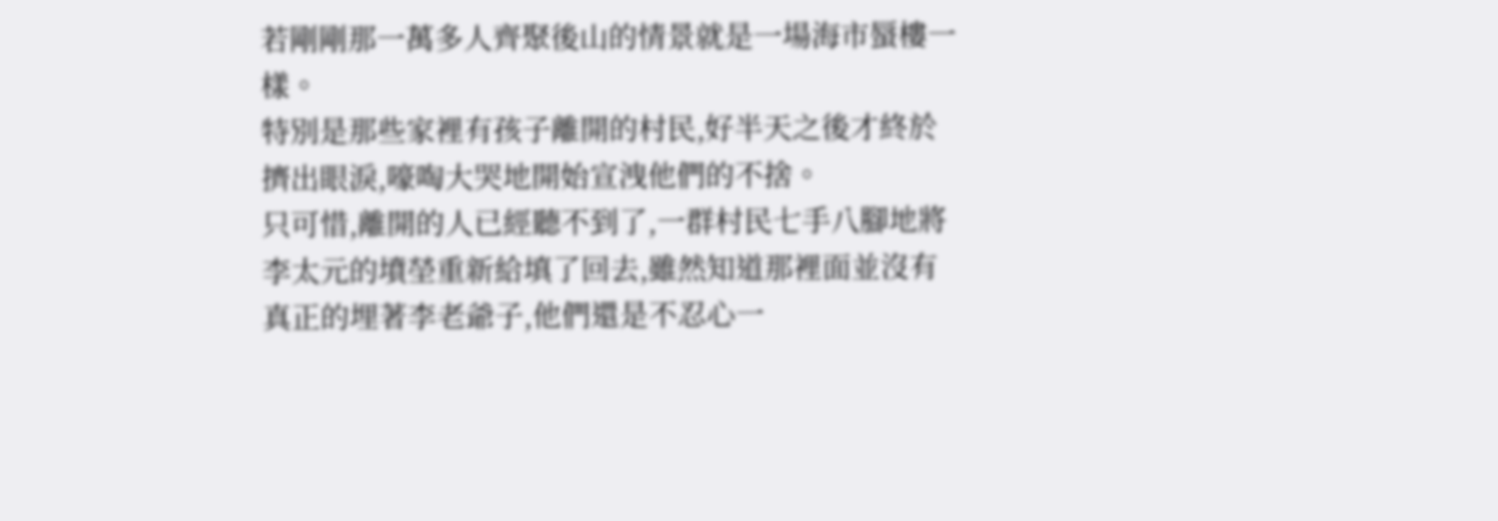若剛剛那一萬多人齊聚後山的情景就是一場海市蜃樓一樣。
特別是那些家裡有孩子離開的村民,好半天之後才終於擠出眼淚,嚎啕大哭地開始宣洩他們的不捨。
只可惜,離開的人已經聽不到了,一群村民七手八腳地將李太元的墳塋重新給填了回去,雖然知道那裡面並沒有真正的埋著李老爺子,他們還是不忍心一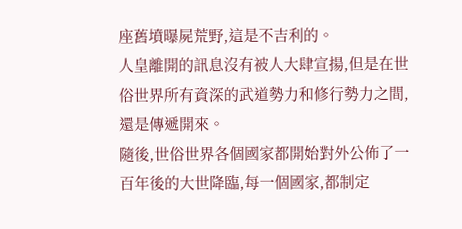座舊墳曝屍荒野,這是不吉利的。
人皇離開的訊息沒有被人大肆宣揚,但是在世俗世界所有資深的武道勢力和修行勢力之間,還是傳遞開來。
隨後,世俗世界各個國家都開始對外公佈了一百年後的大世降臨,每一個國家,都制定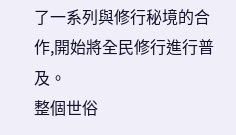了一系列與修行秘境的合作,開始將全民修行進行普及。
整個世俗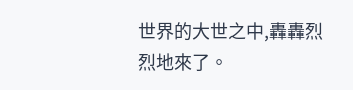世界的大世之中,轟轟烈烈地來了。